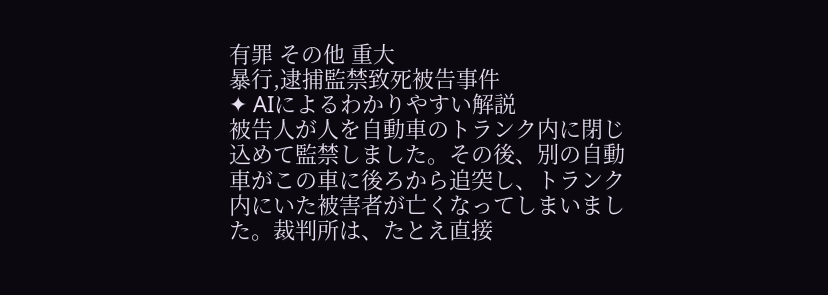有罪 その他 重大
暴行,逮捕監禁致死被告事件
✦ AIによるわかりやすい解説
被告人が人を自動車のトランク内に閉じ込めて監禁しました。その後、別の自動車がこの車に後ろから追突し、トランク内にいた被害者が亡くなってしまいました。裁判所は、たとえ直接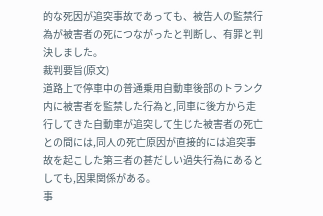的な死因が追突事故であっても、被告人の監禁行為が被害者の死につながったと判断し、有罪と判決しました。
裁判要旨(原文)
道路上で停車中の普通乗用自動車後部のトランク内に被害者を監禁した行為と,同車に後方から走行してきた自動車が追突して生じた被害者の死亡との間には,同人の死亡原因が直接的には追突事故を起こした第三者の甚だしい過失行為にあるとしても,因果関係がある。
事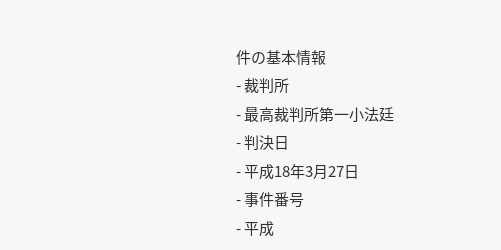件の基本情報
- 裁判所
- 最高裁判所第一小法廷
- 判決日
- 平成18年3月27日
- 事件番号
- 平成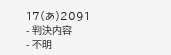17(あ)2091
- 判決内容
- 不明